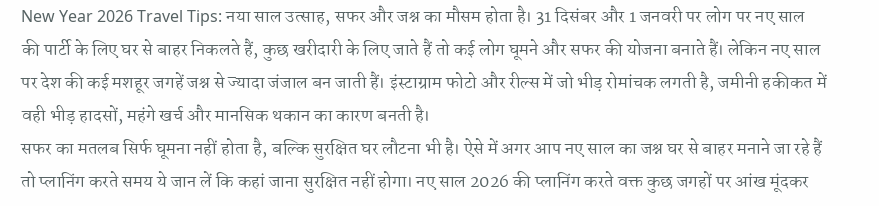New Year 2026 Travel Tips: नया साल उत्साह, सफर और जश्न का मौसम होता है। 31 दिसंबर और 1 जनवरी पर लोग पर नए साल की पार्टी के लिए घर से बाहर निकलते हैं, कुछ खरीदारी के लिए जाते हैं तो कई लोग घूमने और सफर की योजना बनाते हैं। लेकिन नए साल पर देश की कई मशहूर जगहें जश्न से ज्यादा जंजाल बन जाती हैं। इंस्टाग्राम फोटो और रील्स में जो भीड़ रोमांचक लगती है, जमीनी हकीकत में वही भीड़ हादसों, महंगे खर्च और मानसिक थकान का कारण बनती है।
सफर का मतलब सिर्फ घूमना नहीं होता है, बल्कि सुरक्षित घर लौटना भी है। ऐसे में अगर आप नए साल का जश्न घर से बाहर मनाने जा रहे हैं तो प्लानिंग करते समय ये जान लें कि कहां जाना सुरक्षित नहीं होगा। नए साल 2026 की प्लानिंग करते वक्त कुछ जगहों पर आंख मूंदकर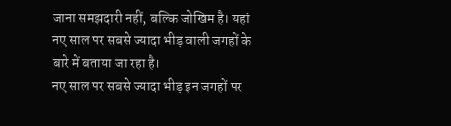जाना समझदारी नहीं, बल्कि जोखिम है। यहां नए साल पर सबसे ज्यादा भीड़ वाली जगहों के बारे में बताया जा रहा है।
नए साल पर सबसे ज्यादा भीड़ इन जगहों पर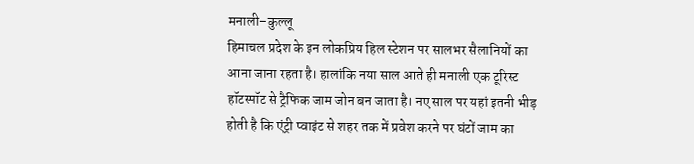मनाली–कुल्लू
हिमाचल प्रदेश के इन लोकप्रिय हिल स्टेशन पर सालभर सैलानियों का आना जाना रहता है। हालांकि नया साल आते ही मनाली एक टूरिस्ट हॉटस्पॉट से ट्रैफिक जाम जोन बन जाता है। नए साल पर यहां इतनी भीड़ होती है कि एंट्री प्वाइंट से शहर तक में प्रवेश करने पर घंटों जाम का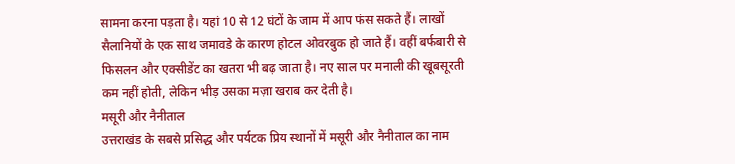सामना करना पड़ता है। यहां 10 से 12 घंटों के जाम में आप फंस सकते हैं। लाखों सैलानियों के एक साथ जमावडे के कारण होटल ओवरबुक हो जाते हैं। वहीं बर्फबारी से फिसलन और एक्सीडेंट का खतरा भी बढ़ जाता है। नए साल पर मनाली की खूबसूरती कम नहीं होती, लेकिन भीड़ उसका मज़ा खराब कर देती है।
मसूरी और नैनीताल
उत्तराखंड के सबसे प्रसिद्ध और पर्यटक प्रिय स्थानों में मसूरी और नैनीताल का नाम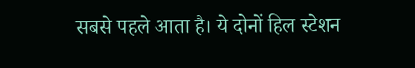सबसे पहले आता है। ये दोनों हिल स्टेशन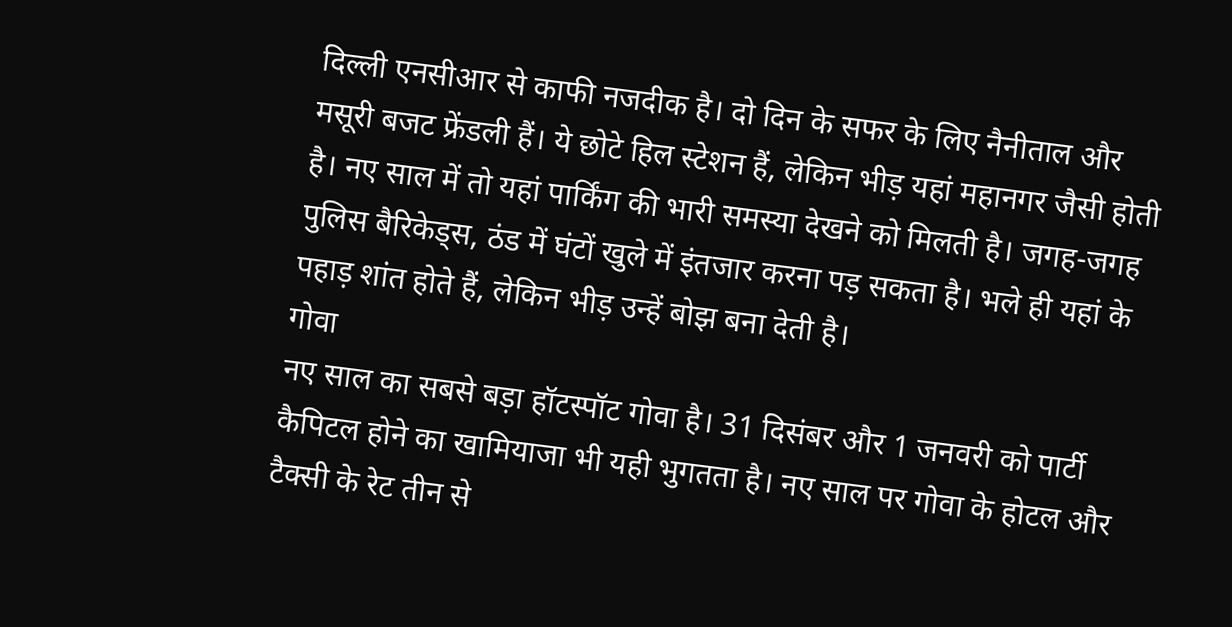दिल्ली एनसीआर से काफी नजदीक है। दो दिन के सफर के लिए नैनीताल और मसूरी बजट फ्रेंडली हैं। ये छोटे हिल स्टेशन हैं, लेकिन भीड़ यहां महानगर जैसी होती है। नए साल में तो यहां पार्किंग की भारी समस्या देखने को मिलती है। जगह-जगह पुलिस बैरिकेड्स, ठंड में घंटों खुले में इंतजार करना पड़ सकता है। भले ही यहां के पहाड़ शांत होते हैं, लेकिन भीड़ उन्हें बोझ बना देती है।
गोवा
नए साल का सबसे बड़ा हॉटस्पॉट गोवा है। 31 दिसंबर और 1 जनवरी को पार्टी कैपिटल होने का खामियाजा भी यही भुगतता है। नए साल पर गोवा के होटल और टैक्सी के रेट तीन से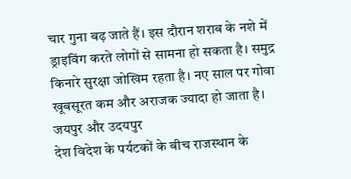चार गुना बढ़ जाते हैं। इस दौरान शराब के नशे में ड्राइविंग करते लोगों से सामना हो सकता है। समुद्र किनारे सुरक्षा जोखिम रहता है। नए साल पर गोवा खूबसूरत कम और अराजक ज्यादा हो जाता है।
जयपुर और उदयपुर
देश विदेश के पर्यटकों के बीच राजस्थान के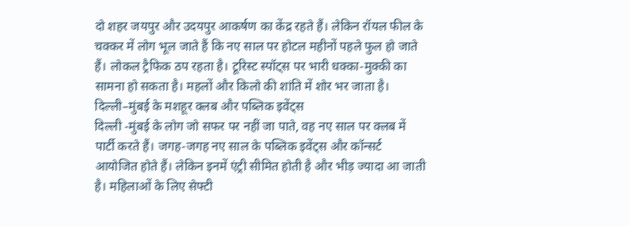दो शहर जयपुर और उदयपुर आकर्षण का केंद्र रहते हैं। लेकिन रॉयल फील के चक्कर में लोग भूल जाते हैं कि नए साल पर होटल महीनों पहले फुल हो जाते हैं। लोकल ट्रैफिक ठप रहता है। टूरिस्ट स्पॉट्स पर भारी धक्का-मुक्की का सामना हो सकता है। महलों और किलो की शांति में शोर भर जाता है।
दिल्ली–मुंबई के मशहूर क्लब और पब्लिक इवेंट्स
दिल्ली -मुंबई के लोग जो सफर पर नहीं जा पाते, वह नए साल पर क्लब में पार्टी करते हैं। जगह-जगह नए साल के पब्लिक इवेंट्स और कॉन्सर्ट आयोजित होते हैं। लेकिन इनमें एंट्री सीमित होती है और भीड़ ज्यादा आ जाती है। महिलाओं के लिए सेफ्टी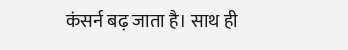कंसर्न बढ़ जाता है। साथ ही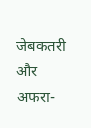जेबकतरी और अफरा-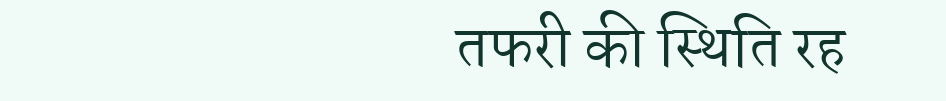तफरी की स्थिति रह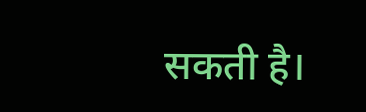सकती है।